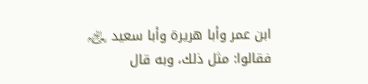ابن عمر وأبا هريرة وأبا سعيد ﵃ فقالوا: مثل ذلك، وبه قال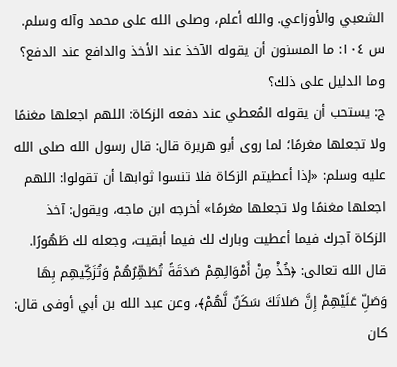الشعبي والأوزاعي. والله أعلم، وصلى الله على محمد وآله وسلم.
س ١٠٤: ما المسنون أن يقوله الآخذ عند الأخذ والدافع عند الدفع؟ وما الدليل على ذلك؟
ج: يستحب أن يقوله المُعطي عند دفعه الزكاة: اللهم اجعلها مغنمًا ولا تجعلها مغرمًا؛ لما روى أبو هريرة قال: قال رسول الله صلى الله عليه وسلم: «إذا أعطيتم الزكاة فلا تنسوا ثوابها أن تقولوا: اللهم اجعلها مغنمًا ولا تجعلها مغرمًا» أخرجه ابن ماجه، ويقول: آخذ الزكاة آجرك فيما أعطيت وبارك لك فيما أبقيت، وجعله لك طَهُورًا.
قال الله تعالى: ﴿خُذْ مِنْ أَمْوَالِهِمْ صَدَقَةً تُطَهِّرُهُمْ وَتُزَكِّيهِم بِهَا وَصَلِّ عَلَيْهِمْ إِنَّ صَلاتَكَ سَكَنٌ لَّهُمْ﴾، وعن عبد الله بن أبي أوفى قال: كان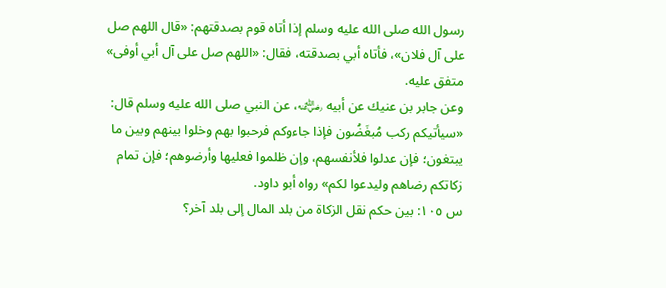رسول الله صلى الله عليه وسلم إذا أتاه قوم بصدقتهم: «قال اللهم صل على آل فلان»، فأتاه أبي بصدقته، فقال: «اللهم صل على آل أبي أوفى» متفق عليه.
وعن جابر بن عنيك عن أبيه ﵁، عن النبي صلى الله عليه وسلم قال: «سيأتيكم ركب مُبغَضُون فإذا جاءوكم فرحبوا بهم وخلوا بينهم وبين ما يبتغون؛ فإن عدلوا فلأنفسهم، وإن ظلموا فعليها وأرضوهم؛ فإن تمام زكاتكم رضاهم وليدعوا لكم» رواه أبو داود.
س ١٠٥: بين حكم نقل الزكاة من بلد المال إلى بلد آخر؟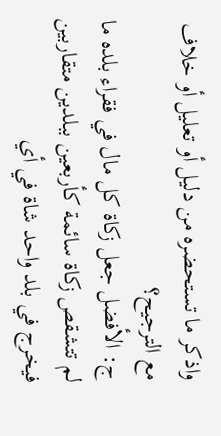واذكر ما تستحضره من دليل أو تعليل أو خلاف مع الترجيح؟
ج: الأفضل جعل زكاة كل مال في فقراء بلده ما لم تتشقص زكاة سائمة كأربعين ببلدين متقاربين فيخرج في بلد واحد شاة في أي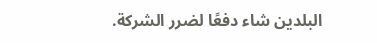البلدين شاء دفعًا لضرر الشركة.